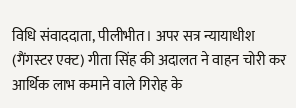विधि संवाददाता, पीलीभीत। अपर सत्र न्यायाधीश (गैंगस्टर एक्ट) गीता सिंह की अदालत ने वाहन चोरी कर आर्थिक लाभ कमाने वाले गिरोह के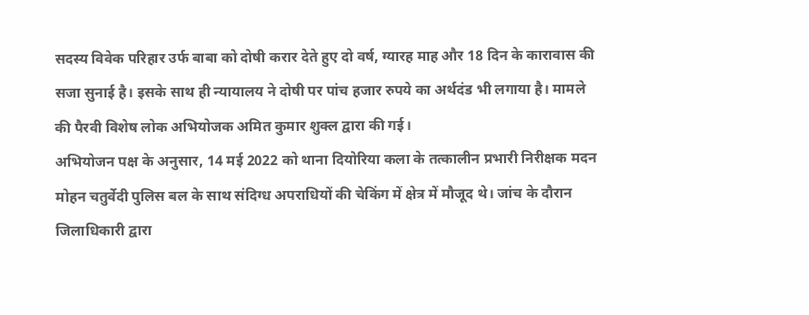सदस्य विवेक परिहार उर्फ बाबा को दोषी करार देते हुए दो वर्ष, ग्यारह माह और 18 दिन के कारावास की सजा सुनाई है। इसके साथ ही न्यायालय ने दोषी पर पांच हजार रुपये का अर्थदंड भी लगाया है। मामले की पैरवी विशेष लोक अभियोजक अमित कुमार शुक्ल द्वारा की गई।
अभियोजन पक्ष के अनुसार, 14 मई 2022 को थाना दियोरिया कला के तत्कालीन प्रभारी निरीक्षक मदन मोहन चतुर्वेदी पुलिस बल के साथ संदिग्ध अपराधियों की चेकिंग में क्षेत्र में मौजूद थे। जांच के दौरान जिलाधिकारी द्वारा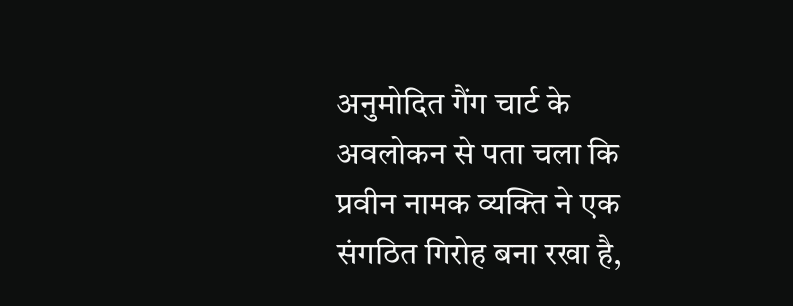अनुमोदित गैंग चार्ट के अवलोकन से पता चला कि प्रवीन नामक व्यक्ति ने एक संगठित गिरोह बना रखा है,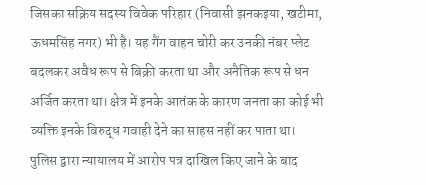जिसका सक्रिय सदस्य विवेक परिहार (निवासी झनकइया, खटीमा, ऊधमसिंह नगर) भी है। यह गैंग वाहन चोरी कर उनकी नंबर प्लेट बदलकर अवैध रूप से बिक्री करता था और अनैतिक रूप से धन अर्जित करता था। क्षेत्र में इनके आतंक के कारण जनता का कोई भी व्यक्ति इनके विरुद्ध गवाही देने का साहस नहीं कर पाता था।
पुलिस द्वारा न्यायालय में आरोप पत्र दाखिल किए जाने के बाद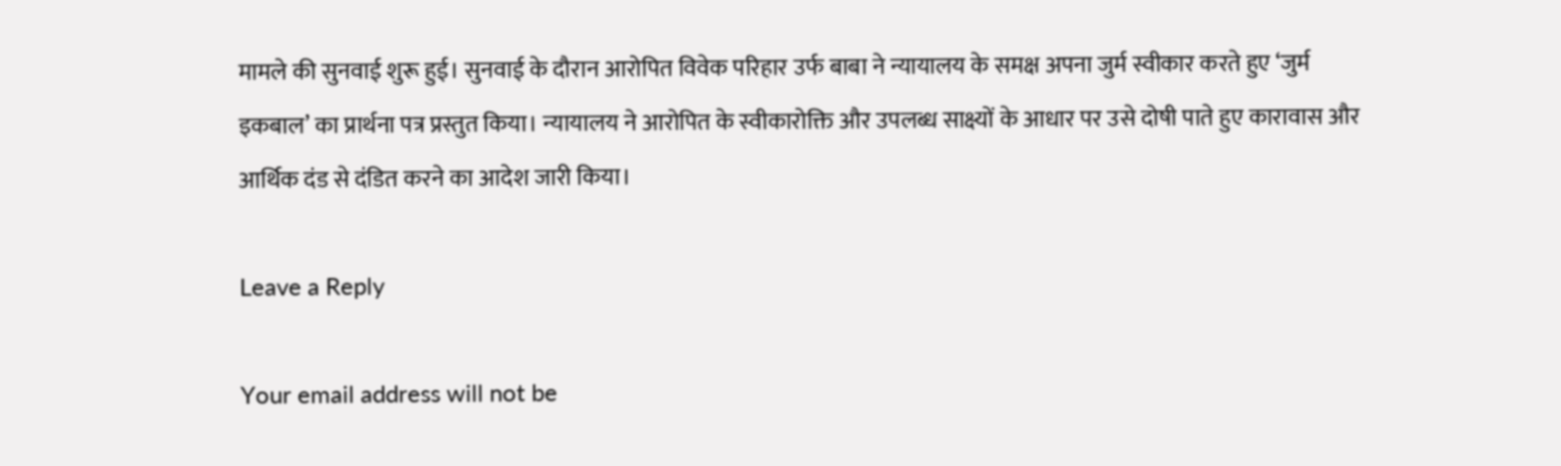मामले की सुनवाई शुरू हुई। सुनवाई के दौरान आरोपित विवेक परिहार उर्फ बाबा ने न्यायालय के समक्ष अपना जुर्म स्वीकार करते हुए ‘जुर्म इकबाल’ का प्रार्थना पत्र प्रस्तुत किया। न्यायालय ने आरोपित के स्वीकारोक्ति और उपलब्ध साक्ष्यों के आधार पर उसे दोषी पाते हुए कारावास और आर्थिक दंड से दंडित करने का आदेश जारी किया।

Leave a Reply

Your email address will not be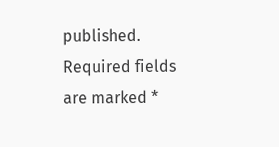published. Required fields are marked *